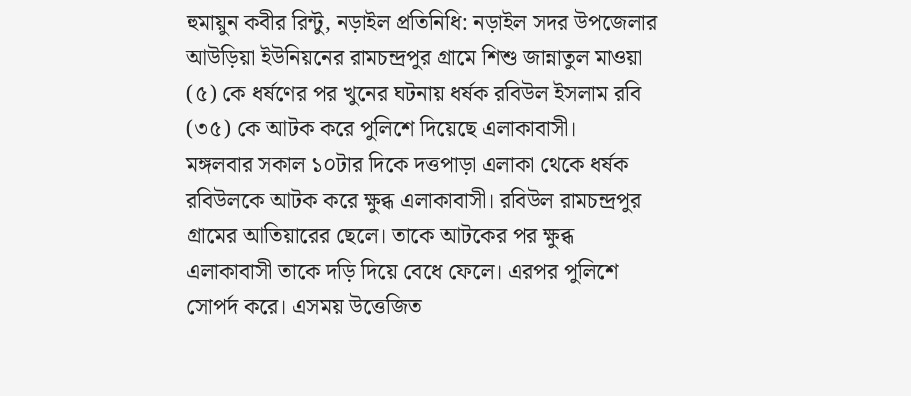হুমায়ুন কবীর রিন্টু, নড়াইল প্রতিনিধি: নড়াইল সদর উপজেলার আউড়িয়া ইউনিয়নের রামচন্দ্রপুর গ্রামে শিশু জান্নাতুল মাওয়া (৫) কে ধর্ষণের পর খুনের ঘটনায় ধর্ষক রবিউল ইসলাম রবি (৩৫) কে আটক করে পুলিশে দিয়েছে এলাকাবাসী।
মঙ্গলবার সকাল ১০টার দিকে দত্তপাড়া এলাকা থেকে ধর্ষক রবিউলকে আটক করে ক্ষুব্ধ এলাকাবাসী। রবিউল রামচন্দ্রপুর গ্রামের আতিয়ারের ছেলে। তাকে আটকের পর ক্ষুব্ধ এলাকাবাসী তাকে দড়ি দিয়ে বেধে ফেলে। এরপর পুলিশে সোপর্দ করে। এসময় উত্তেজিত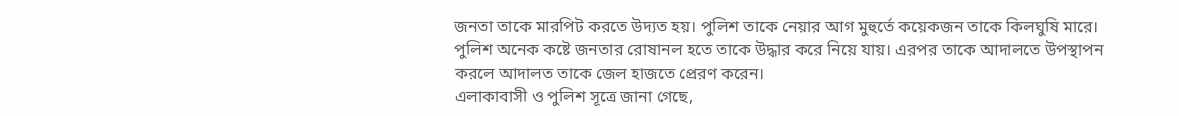জনতা তাকে মারপিট করতে উদ্যত হয়। পুলিশ তাকে নেয়ার আগ মুহুর্তে কয়েকজন তাকে কিলঘুষি মারে। পুলিশ অনেক কষ্টে জনতার রোষানল হতে তাকে উদ্ধার করে নিয়ে যায়। এরপর তাকে আদালতে উপস্থাপন করলে আদালত তাকে জেল হাজতে প্রেরণ করেন।
এলাকাবাসী ও পুলিশ সূত্রে জানা গেছে,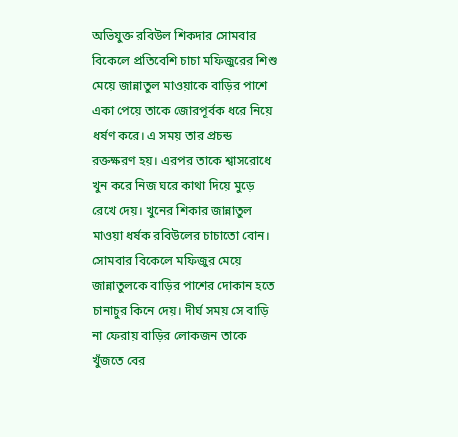অভিযুক্ত রবিউল শিকদার সোমবার বিকেলে প্রতিবেশি চাচা মফিজুরের শিশু মেয়ে জান্নাতুল মাওয়াকে বাড়ির পাশে একা পেয়ে তাকে জোরপূর্বক ধরে নিয়ে ধর্ষণ করে। এ সময় তার প্রচন্ড রক্তক্ষরণ হয়। এরপর তাকে শ্বাসরোধে খুন করে নিজ ঘরে কাথা দিয়ে মুড়ে রেখে দেয়। খুনের শিকার জান্নাতুল মাওয়া ধর্ষক রবিউলের চাচাতো বোন।
সোমবার বিকেলে মফিজুর মেয়ে জান্নাতুলকে বাড়ির পাশের দোকান হতে চানাচুর কিনে দেয়। দীর্ঘ সময় সে বাড়ি না ফেরায় বাড়ির লোকজন তাকে খুঁজতে বের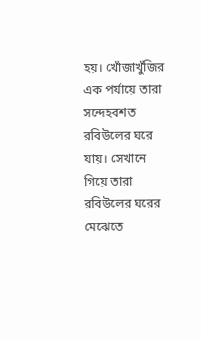হয়। খোঁজাখুঁজির এক পর্যায়ে তারা সন্দেহবশত রবিউলের ঘরে যায়। সেখানে গিয়ে তারা রবিউলের ঘরের মেঝেতে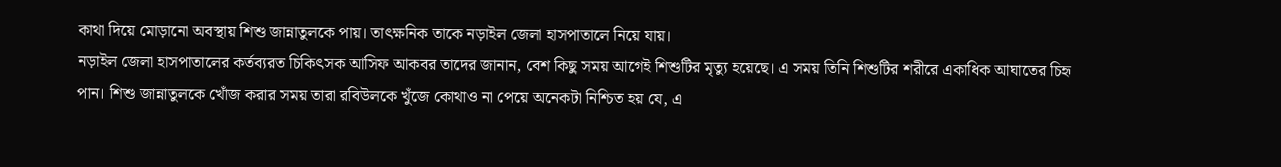কাথা দিয়ে মোড়ানো অবস্থায় শিশু জান্নাতুলকে পায়। তাৎক্ষনিক তাকে নড়াইল জেলা হাসপাতালে নিয়ে যায়।
নড়াইল জেলা হাসপাতালের কর্তব্যরত চিকিৎসক আসিফ আকবর তাদের জানান, বেশ কিছু সময় আগেই শিশুটির মৃত্যু হয়েছে। এ সময় তিনি শিশুটির শরীরে একাধিক আঘাতের চিহৃ পান। শিশু জান্নাতুলকে খোঁজ করার সময় তারা রবিউলকে খুঁজে কোথাও না পেয়ে অনেকটা নিশ্চিত হয় যে, এ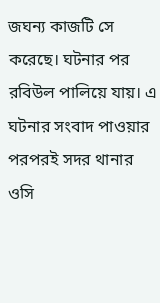জঘন্য কাজটি সে করেছে। ঘটনার পর রবিউল পালিয়ে যায়। এ ঘটনার সংবাদ পাওয়ার পরপরই সদর থানার ওসি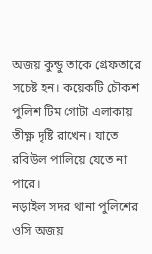অজয় কুন্ডু তাকে গ্রেফতারে সচেষ্ট হন। কয়েকটি চৌকশ পুলিশ টিম গোটা এলাকায় তীক্ষ্ণ দৃষ্টি রাখেন। যাতে রবিউল পালিয়ে যেতে না পারে।
নড়াইল সদর থানা পুলিশের ওসি অজয়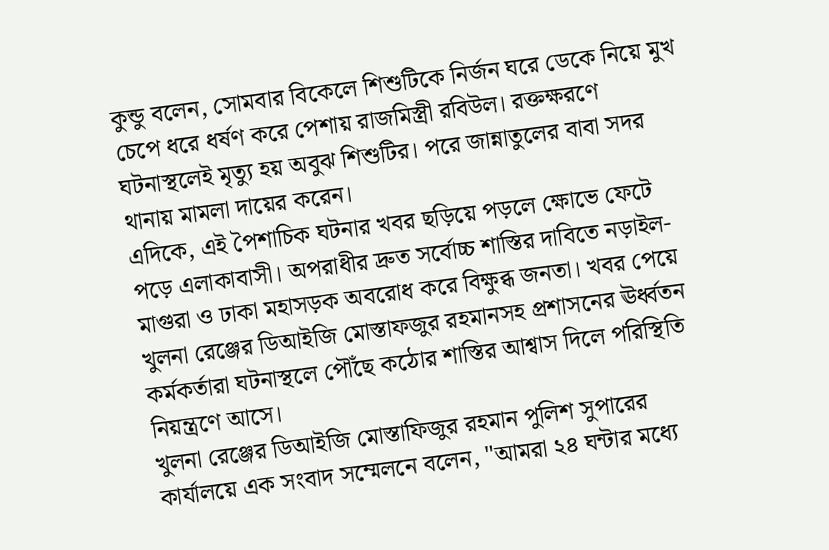কুন্ডু বলেন, সোমবার বিকেলে শিশুটিকে নির্জন ঘরে ডেকে নিয়ে মুখ চেপে ধরে ধর্ষণ করে পেশায় রাজমিস্ত্রী রবিউল। রক্তক্ষরণে ঘটনাস্থলেই মৃত্যু হয় অবুঝ শিশুটির। পরে জান্নাতুলের বাবা সদর থানায় মামলা দায়ের করেন।
এদিকে, এই পৈশাচিক ঘটনার খবর ছড়িয়ে পড়লে ক্ষোভে ফেটে পড়ে এলাকাবাসী। অপরাধীর দ্রুত সর্বোচ্চ শাস্তির দাবিতে নড়াইল-মাগুরা ও ঢাকা মহাসড়ক অবরোধ করে বিক্ষুব্ধ জনতা। খবর পেয়ে খুলনা রেঞ্জের ডিআইজি মোস্তাফজুর রহমানসহ প্রশাসনের ঊর্ধ্বতন কর্মকর্তারা ঘটনাস্থলে পৌঁছে কঠোর শাস্তির আশ্বাস দিলে পরিস্থিতি নিয়ন্ত্রণে আসে।
খুলনা রেঞ্জের ডিআইজি মোস্তাফিজুর রহমান পুলিশ সুপারের কার্যালয়ে এক সংবাদ সম্মেলনে বলেন, "আমরা ২৪ ঘন্টার মধ্যে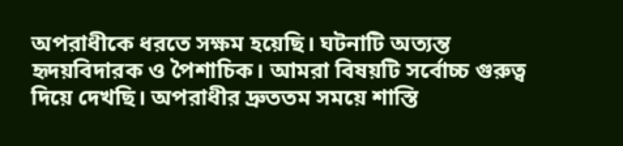অপরাধীকে ধরতে সক্ষম হয়েছি। ঘটনাটি অত্যন্ত হৃদয়বিদারক ও পৈশাচিক। আমরা বিষয়টি সর্বোচ্চ গুরুত্ব দিয়ে দেখছি। অপরাধীর দ্রুততম সময়ে শাস্তি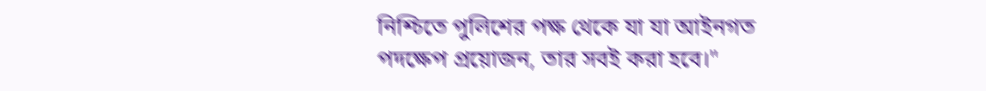নিশ্চিতে পুলিশের পক্ষ থেকে যা যা আইনগত পদক্ষেপ প্রয়োজন, তার সবই করা হবে।"